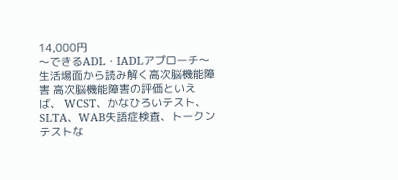14,000円
〜できるADL・IADLアプローチ〜 生活場面から読み解く高次脳機能障害 高次脳機能障害の評価といえば、 WCST、かなひろいテスト、SLTA、WAB失語症検査、トークンテストな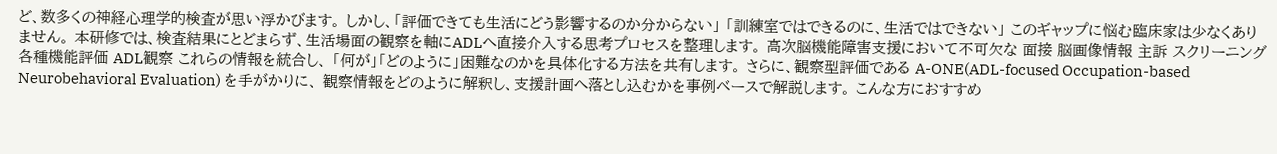ど、数多くの神経心理学的検査が思い浮かびます。 しかし、「評価できても生活にどう影響するのか分からない」 「訓練室ではできるのに、生活ではできない」 このギャップに悩む臨床家は少なくありません。 本研修では、検査結果にとどまらず、生活場面の観察を軸にADLへ直接介入する思考プロセスを整理します。 高次脳機能障害支援において不可欠な 面接 脳画像情報 主訴 スクリーニング 各種機能評価 ADL観察 これらの情報を統合し、 「何が」「どのように」困難なのかを具体化する方法を共有します。 さらに、観察型評価である A-ONE(ADL-focused Occupation-based Neurobehavioral Evaluation) を手がかりに、 観察情報をどのように解釈し、支援計画へ落とし込むかを事例ベースで解説します。 こんな方におすすめ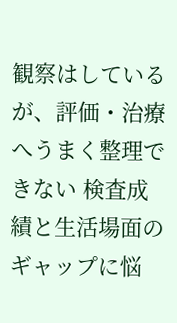観察はしているが、評価・治療へうまく整理できない 検査成績と生活場面のギャップに悩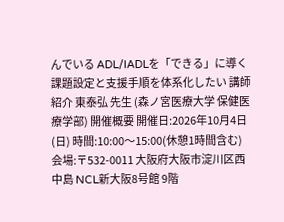んでいる ADL/IADLを「できる」に導く課題設定と支援手順を体系化したい 講師紹介 東泰弘 先生 (森ノ宮医療大学 保健医療学部) 開催概要 開催日:2026年10月4日(日) 時間:10:00〜15:00(休憩1時間含む) 会場:〒532-0011 大阪府大阪市淀川区西中島 NCL新大阪8号館 9階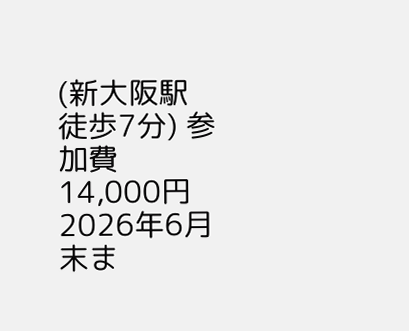(新大阪駅 徒歩7分) 参加費 14,000円 2026年6月末ま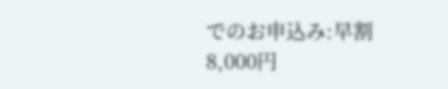でのお申込み:早割 8,000円